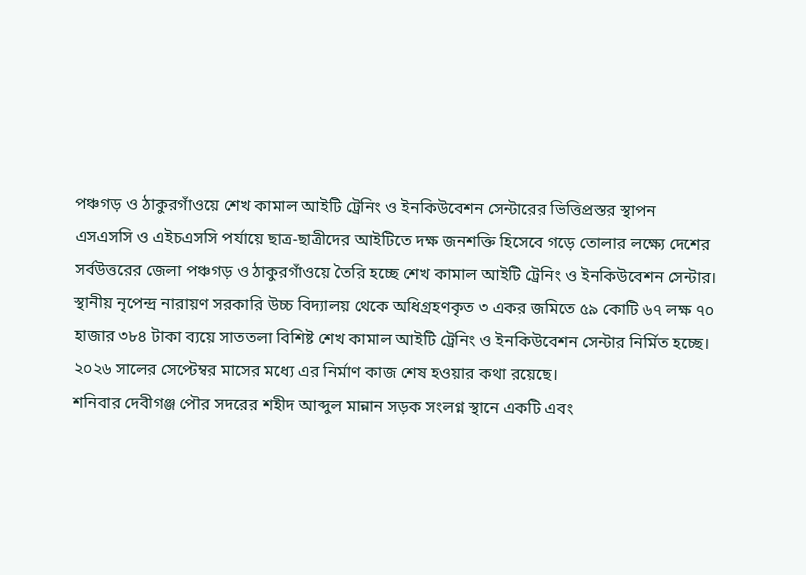পঞ্চগড় ও ঠাকুরগাঁওয়ে শেখ কামাল আইটি ট্রেনিং ও ইনকিউবেশন সেন্টারের ভিত্তিপ্রস্তর স্থাপন
এসএসসি ও এইচএসসি পর্যায়ে ছাত্র-ছাত্রীদের আইটিতে দক্ষ জনশক্তি হিসেবে গড়ে তোলার লক্ষ্যে দেশের সর্বউত্তরের জেলা পঞ্চগড় ও ঠাকুরগাঁওয়ে তৈরি হচ্ছে শেখ কামাল আইটি ট্রেনিং ও ইনকিউবেশন সেন্টার। স্থানীয় নৃপেন্দ্র নারায়ণ সরকারি উচ্চ বিদ্যালয় থেকে অধিগ্ৰহণকৃত ৩ একর জমিতে ৫৯ কোটি ৬৭ লক্ষ ৭০ হাজার ৩৮৪ টাকা ব্যয়ে সাততলা বিশিষ্ট শেখ কামাল আইটি ট্রেনিং ও ইনকিউবেশন সেন্টার নির্মিত হচ্ছে। ২০২৬ সালের সেপ্টেম্বর মাসের মধ্যে এর নির্মাণ কাজ শেষ হওয়ার কথা রয়েছে।
শনিবার দেবীগঞ্জ পৌর সদরের শহীদ আব্দুল মান্নান সড়ক সংলগ্ন স্থানে একটি এবং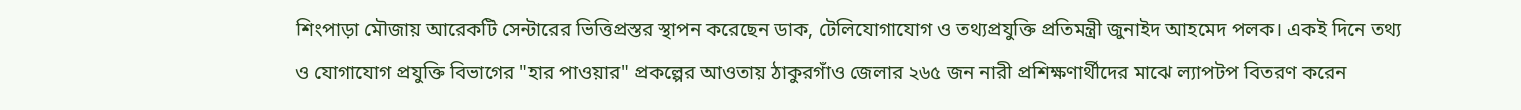শিংপাড়া মৌজায় আরেকটি সেন্টারের ভিত্তিপ্রস্তর স্থাপন করেছেন ডাক, টেলিযোগাযোগ ও তথ্যপ্রযুক্তি প্রতিমন্ত্রী জুনাইদ আহমেদ পলক। একই দিনে তথ্য ও যোগাযোগ প্রযুক্তি বিভাগের "হার পাওয়ার" প্রকল্পের আওতায় ঠাকুরগাঁও জেলার ২৬৫ জন নারী প্রশিক্ষণার্থীদের মাঝে ল্যাপটপ বিতরণ করেন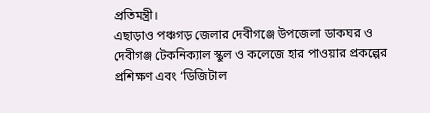প্রতিমন্ত্রী।
এছাড়াও পঞ্চগড় জেলার দেবীগঞ্জে উপজেলা ডাকঘর ও দেবীগঞ্জ টেকনিক্যাল স্কুল ও কলেজে হার পাওয়ার প্রকল্পের প্রশিক্ষণ এবং ‘ডিজিটাল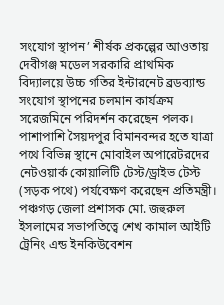সংযোগ স্থাপন’ শীর্ষক প্রকল্পের আওতায় দেবীগঞ্জ মডেল সরকারি প্রাথমিক বিদ্যালয়ে উচ্চ গতির ইন্টারনেট ব্রডব্যান্ড সংযোগ স্থাপনের চলমান কার্যক্রম সরেজমিনে পরিদর্শন করেছেন পলক। পাশাপাশি সৈয়দপুর বিমানবন্দর হতে যাত্রা পথে বিভিন্ন স্থানে মোবাইল অপারেটরদের নেটওয়ার্ক কোয়ালিটি টেস্ট/ড্রাইভ টেস্ট (সড়ক পথে) পর্যবেক্ষণ করেছেন প্রতিমন্ত্রী।
পঞ্চগড় জেলা প্রশাসক মো. জহুরুল ইসলামের সভাপতিত্বে শেখ কামাল আইটি ট্রেনিং এন্ড ইনকিউবেশন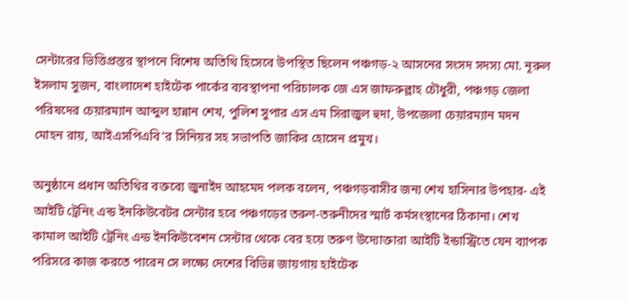সেন্টারের ভিত্তিপ্রস্তর স্থাপনে বিশেষ অতিথি হিসেবে উপস্থিত ছিলেন পঞ্চগড়-২ আসনের সংসদ সদস্য মো. নূরুল ইসলাম সুজন, বাংলাদেশ হাইটেক পার্কের ব্যবস্থাপনা পরিচালক জে এস জাফরুল্লাহ চৌধুরী, পঞ্চগড় জেলা পরিষদের চেয়ারম্যান আব্দুল হান্নান শেখ, পুলিশ সুপার এস এম সিরাজুল হুদা, উপজেলা চেয়ারম্যান মদন মোহন রায়, আইএসপিএবি’র সিনিয়র সহ সভাপতি জাকির হোসেন প্রমুখ।

অনুষ্ঠানে প্রধান অতিথির বক্তব্যে জুনাইদ আহমেদ পলক বলেন, পঞ্চগড়বাসীর জন্য শেখ হাসিনার উপহার- এই আইটি ট্রেনিং এন্ড ইনকিউবেটর সেন্টার হবে পঞ্চগড়ের তরুণ-তরুনীদের স্মার্ট কর্মসংস্থানের ঠিকানা। শেখ কামাল আইটি ট্রেনিং এন্ড ইনকিউবেশন সেন্টার থেকে বের হয়ে তরুণ উদ্যোক্তারা আইটি ইন্ডাস্ট্রিতে যেন ব্যাপক পরিসরে কাজ করতে পারেন সে লক্ষ্যে দেশের বিভিন্ন জায়গায় হাইটেক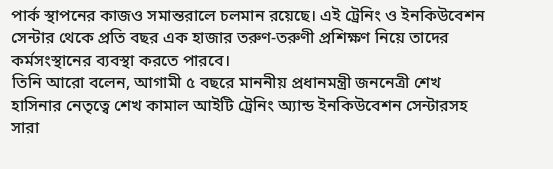পার্ক স্থাপনের কাজও সমান্তরালে চলমান রয়েছে। এই ট্রেনিং ও ইনকিউবেশন সেন্টার থেকে প্রতি বছর এক হাজার তরুণ-তরুণী প্রশিক্ষণ নিয়ে তাদের কর্মসংস্থানের ব্যবস্থা করতে পারবে।
তিনি আরো বলেন, আগামী ৫ বছরে মাননীয় প্রধানমন্ত্রী জননেত্রী শেখ হাসিনার নেতৃত্বে শেখ কামাল আইটি ট্রেনিং অ্যান্ড ইনকিউবেশন সেন্টারসহ সারা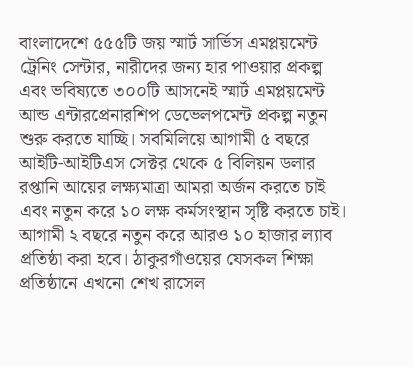বাংলাদেশে ৫৫৫টি জয় স্মার্ট সার্ভিস এমপ্লয়মেন্ট ট্রেনিং সেন্টার, নারীদের জন্য হার পাওয়ার প্রকল্প এবং ভবিষ্যতে ৩০০টি আসনেই স্মার্ট এমপ্লয়মেন্ট আন্ড এন্টারপ্রেনারশিপ ডেভেলপমেন্ট প্রকল্প নতুন শুরু করতে যাচ্ছি। সবমিলিয়ে আগামী ৫ বছরে আইটি-আইটিএস সেক্টর থেকে ৫ বিলিয়ন ডলার রপ্তানি আয়ের লক্ষ্যমাত্রা আমরা অর্জন করতে চাই এবং নতুন করে ১০ লক্ষ কর্মসংস্থান সৃষ্টি করতে চাই। আগামী ২ বছরে নতুন করে আরও ১০ হাজার ল্যাব প্রতিষ্ঠা করা হবে। ঠাকুরগাঁওয়ের যেসকল শিক্ষা প্রতিষ্ঠানে এখনো শেখ রাসেল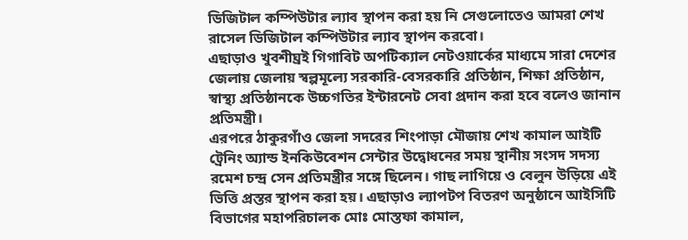ডিজিটাল কম্পিউটার ল্যাব স্থাপন করা হয় নি সেগুলোতেও আমরা শেখ রাসেল ডিজিটাল কম্পিউটার ল্যাব স্থাপন করবো।
এছাড়াও খুবশীঘ্রই গিগাবিট অপটিক্যাল নেটওয়ার্কের মাধ্যমে সারা দেশের জেলায় জেলায় স্বল্পমূল্যে সরকারি-বেসরকারি প্রতিষ্ঠান, শিক্ষা প্রতিষ্ঠান, স্বাস্থ্য প্রতিষ্ঠানকে উচ্চগতির ইন্টারনেট সেবা প্রদান করা হবে বলেও জানান প্রতিমন্ত্রী।
এরপরে ঠাকুরগাঁও জেলা সদরের শিংপাড়া মৌজায় শেখ কামাল আইটি ট্রেনিং অ্যান্ড ইনকিউবেশন সেন্টার উদ্বোধনের সময় স্থানীয় সংসদ সদস্য রমেশ চন্দ্র সেন প্রতিমন্ত্রীর সঙ্গে ছিলেন। গাছ লাগিয়ে ও বেলুন উড়িয়ে এই ভিত্তি প্রস্তর স্থাপন করা হয়। এছাড়াও ল্যাপটপ বিতরণ অনুষ্ঠানে আইসিটি বিভাগের মহাপরিচালক মোঃ মোস্তফা কামাল,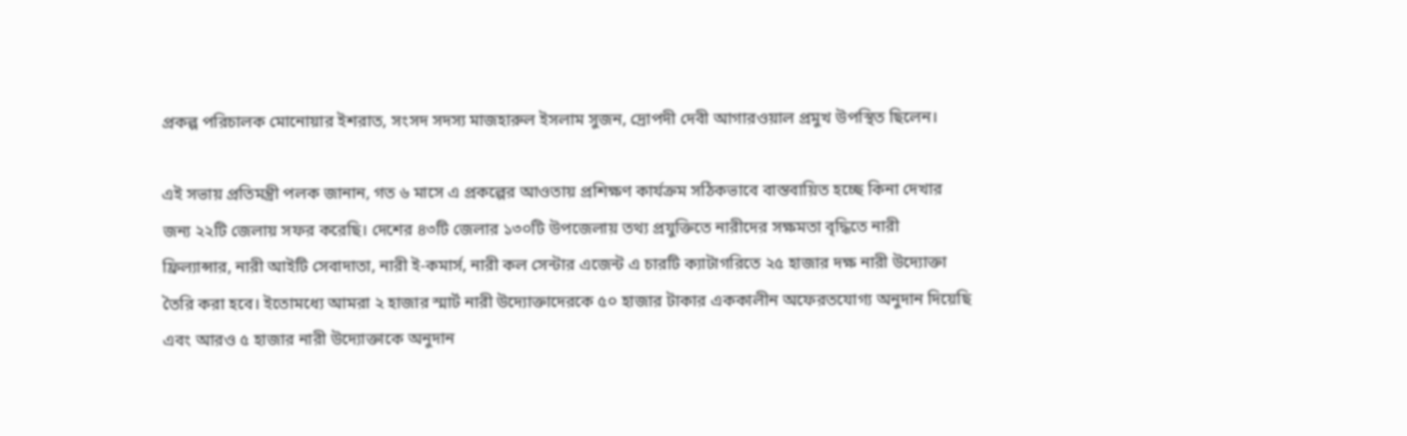প্রকল্প পরিচালক মোনোয়ার ইশরাত, সংসদ সদস্য মাজহারুল ইসলাম সুজন, দ্রোপদী দেবী আগারওয়াল প্রমুখ উপস্থিত ছিলেন।

এই সভায় প্রতিমন্ত্রী পলক জানান, গত ৬ মাসে এ প্রকল্পের আওতায় প্রশিক্ষণ কার্যক্রম সঠিকভাবে বাস্তবায়িত হচ্ছে কিনা দেখার জন্য ২২টি জেলায় সফর করেছি। দেশের ৪৩টি জেলার ১৩০টি উপজেলায় তথ্য প্রযুক্তিতে নারীদের সক্ষমতা বৃদ্ধিতে নারী ফ্রিল্যান্সার, নারী আইটি সেবাদাতা, নারী ই-কমার্স, নারী কল সেন্টার এজেন্ট এ চারটি ক্যাটাগরিতে ২৫ হাজার দক্ষ নারী উদ্যোক্তা তৈরি করা হবে। ইতোমধ্যে আমরা ২ হাজার স্মার্ট নারী উদ্যোক্তাদেরকে ৫০ হাজার টাকার এককালীন অফেরতযোগ্য অনুদান দিয়েছি এবং আরও ৫ হাজার নারী উদ্যোক্তাকে অনুদান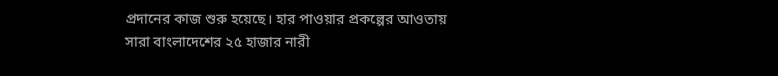প্রদানের কাজ শুরু হয়েছে। হার পাওয়ার প্রকল্পের আওতায় সারা বাংলাদেশের ২৫ হাজার নারী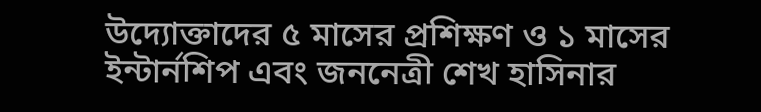উদ্যোক্তাদের ৫ মাসের প্রশিক্ষণ ও ১ মাসের ইন্টার্নশিপ এবং জননেত্রী শেখ হাসিনার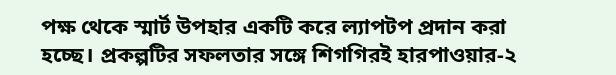পক্ষ থেকে স্মার্ট উপহার একটি করে ল্যাপটপ প্রদান করা হচ্ছে। প্রকল্পটির সফলতার সঙ্গে শিগগিরই হারপাওয়ার-২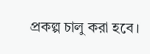প্রকল্প চালু করা হবে।